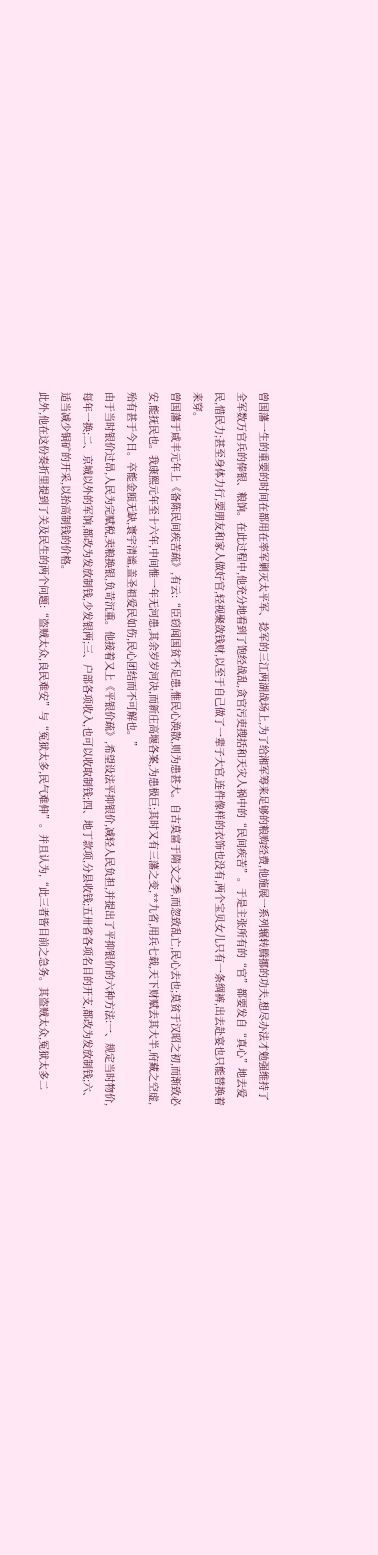曾国藩一生的重要的时间在都用在率军剿灭太平军、捻军的三江两湖战场上,为了给湘军筹来足够的粮购经费,他施展一系列辗转腾挪的功夫,想尽办法才勉强维持了全军数万官兵的俸银、粮饷。在此过程中,他充分地看到了饱经战乱,贪官污吏搜括和天灾人祸中的“民间疾苦”。于是主张所有的“官”都要发自“真心”地去爱民,惜民力;甚至身体力行,要朋友和家人做好官,轻视聚敛钱财,以至于自己做了一辈子大官,连件像样的衣饰也没有,两个宝贝女儿只有一条绸裤,出去赴宴也只能替换着来穿。
曾国藩于咸丰元年上《备陈民间疾苦疏》,有云:“臣窃闻国贫不足患,惟民心涣散,则为患甚大。自古莫富于隋文之季,而忽致乱亡,民心去也;莫贫于汉昭之初,而渐致必安,能抚民也。我康熙元年至十六年,中间惟一年无河患,其余岁岁河决,而新庄高堰各案,为患极巨;其时又有三藩之变,**九省,用兵七载,天下财赋去其大半,府藏之空虚,殆有甚于今日。卒能金瓯无缺,寰宇清谧,盖圣祖爱民如伤,民心团结而不可解也。”
由于当时银价过昂,人民为完赋税,卖粮换银,负苛沉重。他接着又上《平银价疏》,希望设法平抑银价,减轻人民负担,并提出了平抑银价的六种方法:一、规定当时物价,每年一换;二、京城以外的军饷,都改为发放制钱,少发银两;三、户部各项收入,也可以收取制钱;四、地丁款项,分县收钱;五卅省各项名目的开支,都改为发放制钱;六、适当减少铜矿的开采,以抬高制钱的价格。
此外,他在这份奏折里提到了关及民生的两个问题:“盗贼太众,良民难安”与“冤狱太多,民气难伸”。并且认为,“此三者皆目前之急务。其盗贼太众,冤狱太多二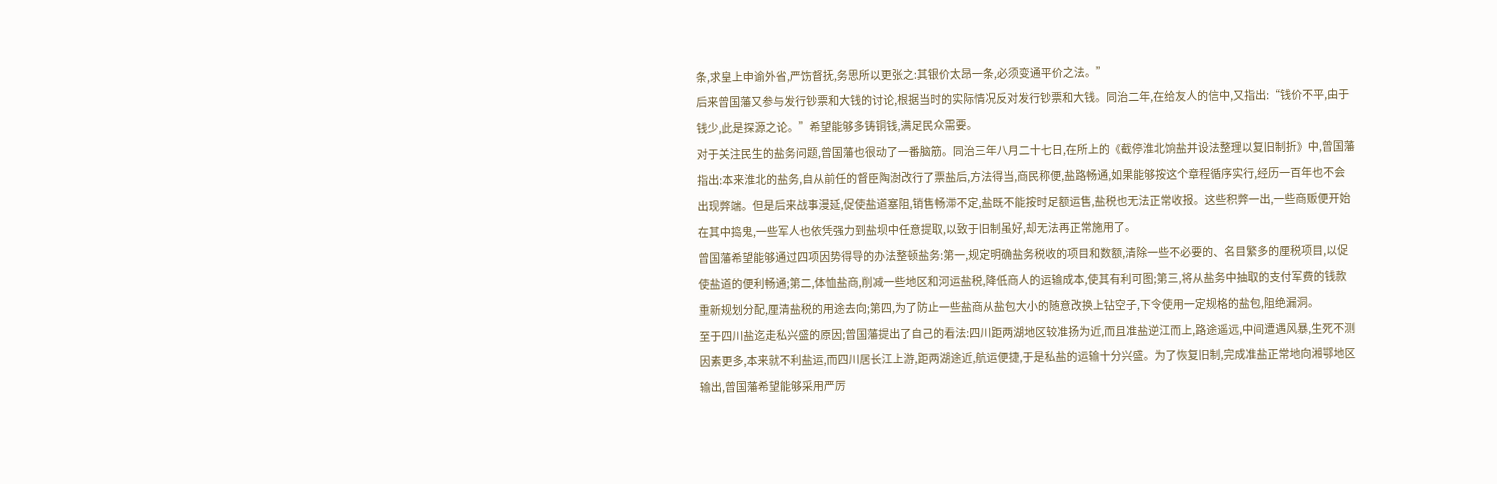条,求皇上申谕外省,严饬督抚,务思所以更张之:其银价太昂一条,必须变通平价之法。”
后来曾国藩又参与发行钞票和大钱的讨论,根据当时的实际情况反对发行钞票和大钱。同治二年,在给友人的信中,又指出:“钱价不平,由于钱少,此是探源之论。”希望能够多铸铜钱,满足民众需要。
对于关注民生的盐务问题,曾国藩也很动了一番脑筋。同治三年八月二十七日,在所上的《截停淮北饷盐并设法整理以复旧制折》中,曾国藩指出:本来淮北的盐务,自从前任的督臣陶澍改行了票盐后,方法得当,商民称便,盐路畅通,如果能够按这个章程循序实行,经历一百年也不会出现弊端。但是后来战事漫延,促使盐道塞阻,销售畅滞不定,盐既不能按时足额运售,盐税也无法正常收报。这些积弊一出,一些商贩便开始在其中捣鬼,一些军人也依凭强力到盐坝中任意提取,以致于旧制虽好,却无法再正常施用了。
曾国藩希望能够通过四项因势得导的办法整顿盐务:第一,规定明确盐务税收的项目和数额,清除一些不必要的、名目繁多的厘税项目,以促使盐道的便利畅通;第二,体恤盐商,削减一些地区和河运盐税,降低商人的运输成本,使其有利可图;第三,将从盐务中抽取的支付军费的钱款重新规划分配,厘清盐税的用途去向;第四,为了防止一些盐商从盐包大小的随意改换上钻空子,下令使用一定规格的盐包,阻绝漏洞。
至于四川盐迄走私兴盛的原因;曾国藩提出了自己的看法:四川距两湖地区较准扬为近,而且准盐逆江而上,路途遥远,中间遭遇风暴,生死不测因素更多,本来就不利盐运,而四川居长江上游,距两湖途近,航运便捷,于是私盐的运输十分兴盛。为了恢复旧制,完成准盐正常地向湘鄂地区输出,曾国藩希望能够采用严厉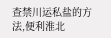查禁川运私盐的方法,便利淮北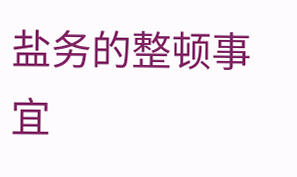盐务的整顿事宜